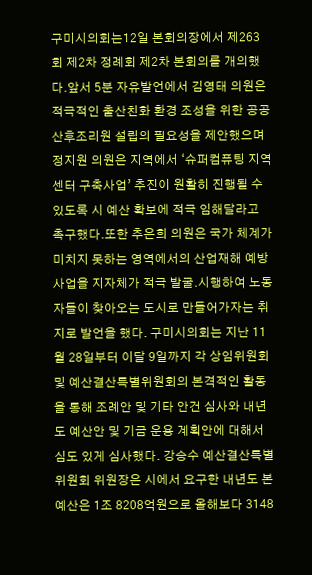구미시의회는12일 본회의장에서 제263회 제2차 정례회 제2차 본회의를 개의했다.앞서 5분 자유발언에서 김영태 의원은 적극적인 출산친화 환경 조성을 위한 공공 산후조리원 설립의 필요성을 제안했으며 정지원 의원은 지역에서 ‘슈퍼컴퓨팅 지역센터 구축사업’ 추진이 원활히 진행될 수 있도록 시 예산 확보에 적극 임해달라고 촉구했다.또한 추은희 의원은 국가 체계가 미치지 못하는 영역에서의 산업재해 예방 사업을 지자체가 적극 발굴․시행하여 노동자들이 찾아오는 도시로 만들어가자는 취지로 발언을 했다. 구미시의회는 지난 11월 28일부터 이달 9일까지 각 상임위원회 및 예산결산특별위원회의 본격적인 활동을 통해 조례안 및 기타 안건 심사와 내년도 예산안 및 기금 운용 계획안에 대해서 심도 있게 심사했다. 강승수 예산결산특별위원회 위원장은 시에서 요구한 내년도 본예산은 1조 8208억원으로 올해보다 3148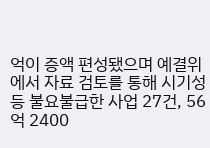억이 증액 편성됐으며 예결위에서 자료 검토를 통해 시기성 등 불요불급한 사업 27건, 56억 2400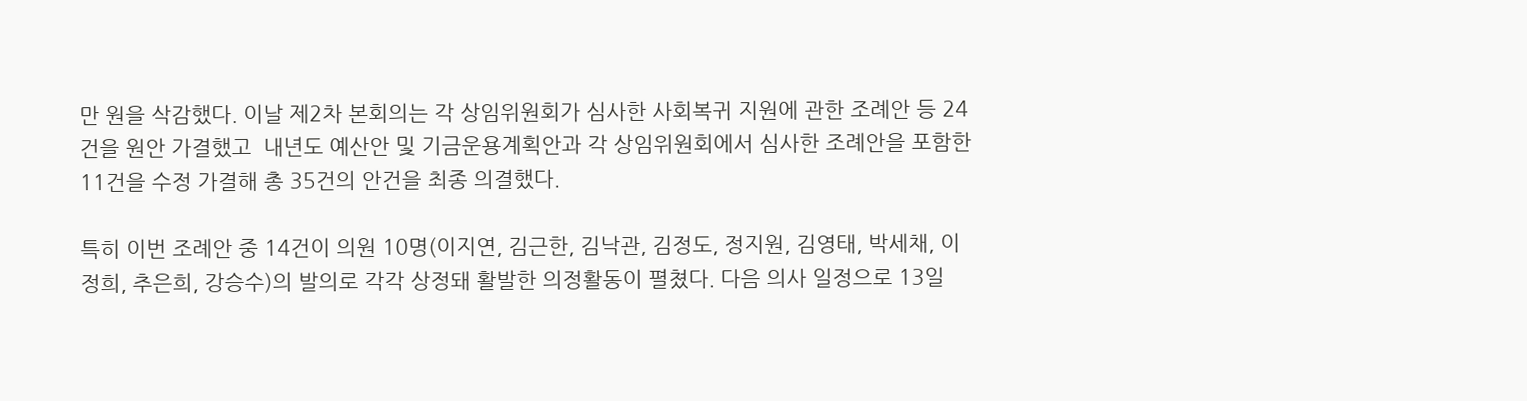만 원을 삭감했다. 이날 제2차 본회의는 각 상임위원회가 심사한 사회복귀 지원에 관한 조례안 등 24건을 원안 가결했고  내년도 예산안 및 기금운용계획안과 각 상임위원회에서 심사한 조례안을 포함한 11건을 수정 가결해 총 35건의 안건을 최종 의결했다.

특히 이번 조례안 중 14건이 의원 10명(이지연, 김근한, 김낙관, 김정도, 정지원, 김영태, 박세채, 이정희, 추은희, 강승수)의 발의로 각각 상정돼 활발한 의정활동이 펼쳤다. 다음 의사 일정으로 13일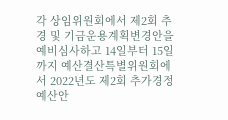각 상임위원회에서 제2회 추경 및 기금운용계획변경안을 예비심사하고 14일부터 15일까지 예산결산특별위원회에서 2022년도 제2회 추가경정예산안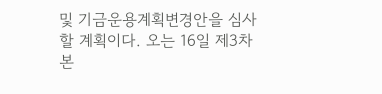및 기금운용계획변경안을 심사할 계획이다. 오는 16일 제3차 본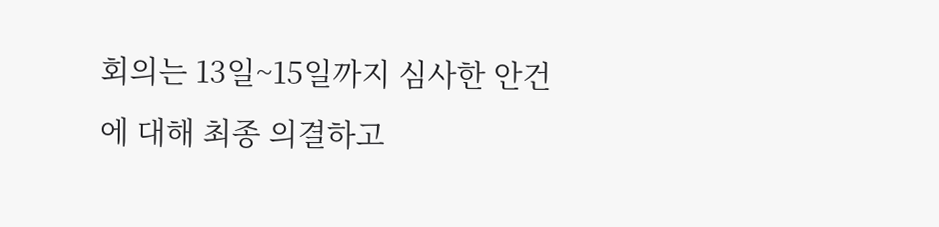회의는 13일~15일까지 심사한 안건에 대해 최종 의결하고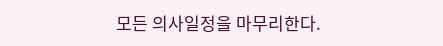모든 의사일정을 마무리한다.